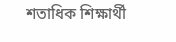শতাধিক শিক্ষার্থী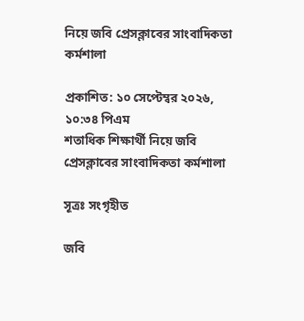নিয়ে জবি প্রেসক্লাবের সাংবাদিকতা কর্মশালা

প্রকাশিত: ১০ সেপ্টেম্বর ২০২৬, ১০:৩৪ পিএম
শতাধিক শিক্ষার্থী নিয়ে জবি প্রেসক্লাবের সাংবাদিকতা কর্মশালা

সূত্রঃ সংগৃহীত

জবি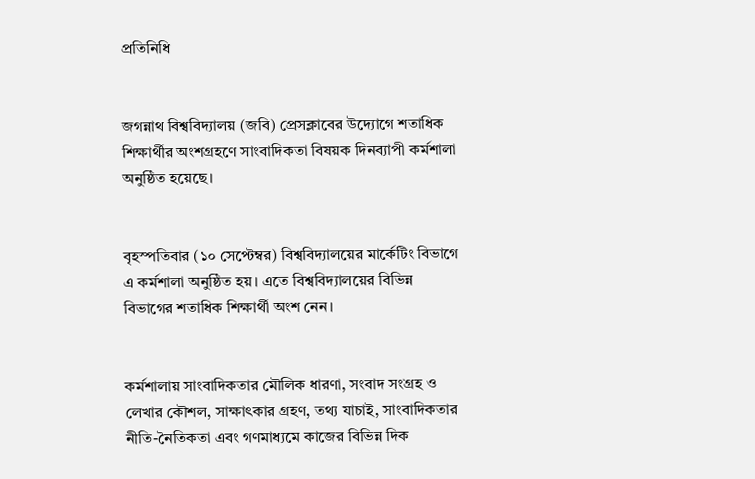প্রতিনিধি


জগন্নাথ বিশ্ববিদ্যালয় (জবি) প্রেসক্লাবের উদ্যোগে শতাধিক শিক্ষার্থীর অংশগ্রহণে সাংবাদিকতা বিষয়ক দিনব্যাপী কর্মশালা অনুষ্ঠিত হয়েছে।


বৃহস্পতিবার (১০ সেপ্টেম্বর) বিশ্ববিদ্যালয়ের মার্কেটিং বিভাগে এ কর্মশালা অনুষ্ঠিত হয়। এতে বিশ্ববিদ্যালয়ের বিভিন্ন বিভাগের শতাধিক শিক্ষার্থী অংশ নেন।


কর্মশালায় সাংবাদিকতার মৌলিক ধারণা, সংবাদ সংগ্রহ ও লেখার কৌশল, সাক্ষাৎকার গ্রহণ, তথ্য যাচাই, সাংবাদিকতার নীতি-নৈতিকতা এবং গণমাধ্যমে কাজের বিভিন্ন দিক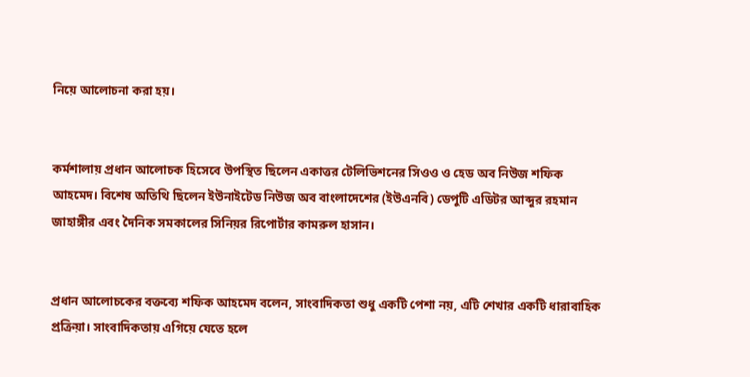নিয়ে আলোচনা করা হয়।


কর্মশালায় প্রধান আলোচক হিসেবে উপস্থিত ছিলেন একাত্তর টেলিভিশনের সিওও ও হেড অব নিউজ শফিক আহমেদ। বিশেষ অতিথি ছিলেন ইউনাইটেড নিউজ অব বাংলাদেশের (ইউএনবি) ডেপুটি এডিটর আব্দুর রহমান জাহাঙ্গীর এবং দৈনিক সমকালের সিনিয়র রিপোর্টার কামরুল হাসান।


প্রধান আলোচকের বক্তব্যে শফিক আহমেদ বলেন, সাংবাদিকতা শুধু একটি পেশা নয়, এটি শেখার একটি ধারাবাহিক প্রক্রিয়া। সাংবাদিকতায় এগিয়ে যেতে হলে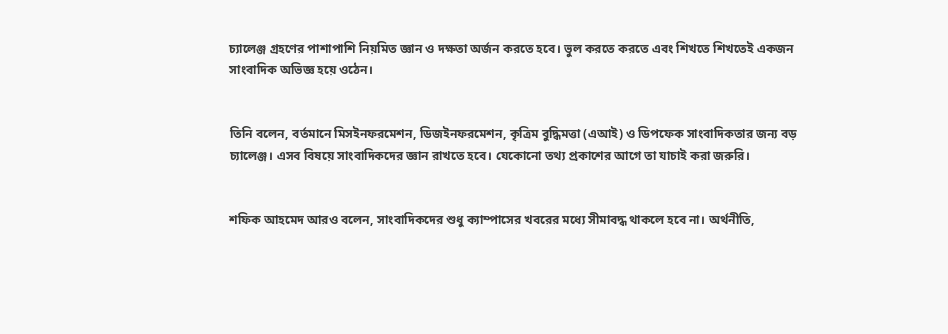চ্যালেঞ্জ গ্রহণের পাশাপাশি নিয়মিত জ্ঞান ও দক্ষতা অর্জন করতে হবে। ভুল করতে করতে এবং শিখতে শিখতেই একজন সাংবাদিক অভিজ্ঞ হয়ে ওঠেন।


তিনি বলেন, বর্তমানে মিসইনফরমেশন, ডিজইনফরমেশন, কৃত্রিম বুদ্ধিমত্তা (এআই) ও ডিপফেক সাংবাদিকতার জন্য বড় চ্যালেঞ্জ। এসব বিষয়ে সাংবাদিকদের জ্ঞান রাখতে হবে। যেকোনো তথ্য প্রকাশের আগে তা যাচাই করা জরুরি।


শফিক আহমেদ আরও বলেন, সাংবাদিকদের শুধু ক্যাম্পাসের খবরের মধ্যে সীমাবদ্ধ থাকলে হবে না। অর্থনীতি,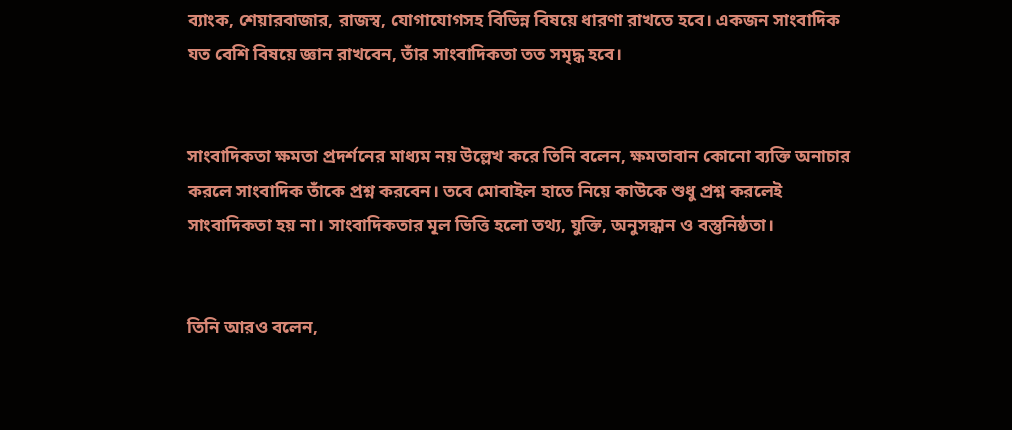ব্যাংক, শেয়ারবাজার, রাজস্ব, যোগাযোগসহ বিভিন্ন বিষয়ে ধারণা রাখতে হবে। একজন সাংবাদিক যত বেশি বিষয়ে জ্ঞান রাখবেন, তাঁর সাংবাদিকতা তত সমৃদ্ধ হবে।


সাংবাদিকতা ক্ষমতা প্রদর্শনের মাধ্যম নয় উল্লেখ করে তিনি বলেন, ক্ষমতাবান কোনো ব্যক্তি অনাচার করলে সাংবাদিক তাঁকে প্রশ্ন করবেন। তবে মোবাইল হাতে নিয়ে কাউকে শুধু প্রশ্ন করলেই সাংবাদিকতা হয় না। সাংবাদিকতার মূল ভিত্তি হলো তথ্য, যুক্তি, অনুসন্ধান ও বস্তুনিষ্ঠতা।


তিনি আরও বলেন,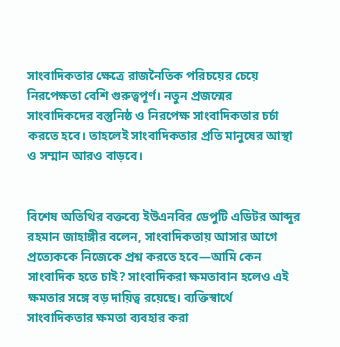সাংবাদিকতার ক্ষেত্রে রাজনৈতিক পরিচয়ের চেয়ে নিরপেক্ষতা বেশি গুরুত্বপূর্ণ। নতুন প্রজন্মের সাংবাদিকদের বস্তুনিষ্ঠ ও নিরপেক্ষ সাংবাদিকতার চর্চা করতে হবে। তাহলেই সাংবাদিকতার প্রতি মানুষের আস্থা ও সম্মান আরও বাড়বে।


বিশেষ অতিথির বক্তব্যে ইউএনবির ডেপুটি এডিটর আব্দুর রহমান জাহাঙ্গীর বলেন, সাংবাদিকতায় আসার আগে প্রত্যেককে নিজেকে প্রশ্ন করতে হবে—আমি কেন সাংবাদিক হতে চাই? সাংবাদিকরা ক্ষমতাবান হলেও এই ক্ষমতার সঙ্গে বড় দায়িত্ব রয়েছে। ব্যক্তিস্বার্থে সাংবাদিকতার ক্ষমতা ব্যবহার করা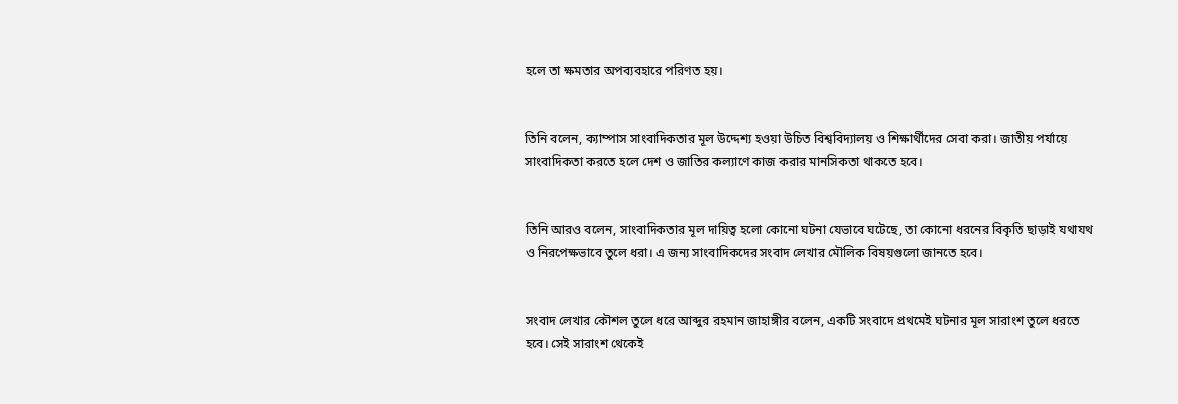হলে তা ক্ষমতার অপব্যবহারে পরিণত হয়।


তিনি বলেন, ক্যাম্পাস সাংবাদিকতার মূল উদ্দেশ্য হওয়া উচিত বিশ্ববিদ্যালয় ও শিক্ষার্থীদের সেবা করা। জাতীয় পর্যায়ে সাংবাদিকতা করতে হলে দেশ ও জাতির কল্যাণে কাজ করার মানসিকতা থাকতে হবে।


তিনি আরও বলেন, সাংবাদিকতার মূল দায়িত্ব হলো কোনো ঘটনা যেভাবে ঘটেছে, তা কোনো ধরনের বিকৃতি ছাড়াই যথাযথ ও নিরপেক্ষভাবে তুলে ধরা। এ জন্য সাংবাদিকদের সংবাদ লেখার মৌলিক বিষয়গুলো জানতে হবে।


সংবাদ লেখার কৌশল তুলে ধরে আব্দুর রহমান জাহাঙ্গীর বলেন, একটি সংবাদে প্রথমেই ঘটনার মূল সারাংশ তুলে ধরতে হবে। সেই সারাংশ থেকেই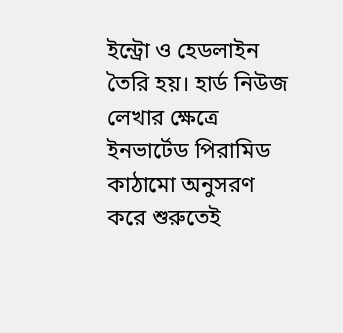ইন্ট্রো ও হেডলাইন তৈরি হয়। হার্ড নিউজ লেখার ক্ষেত্রে ইনভার্টেড পিরামিড কাঠামো অনুসরণ করে শুরুতেই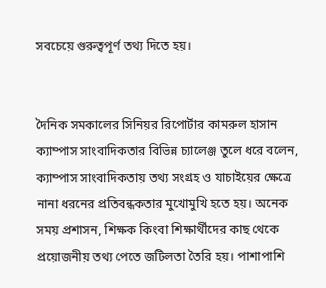সবচেয়ে গুরুত্বপূর্ণ তথ্য দিতে হয়।


দৈনিক সমকালের সিনিয়র রিপোর্টার কামরুল হাসান ক্যাম্পাস সাংবাদিকতার বিভিন্ন চ্যালেঞ্জ তুলে ধরে বলেন, ক্যাম্পাস সাংবাদিকতায় তথ্য সংগ্রহ ও যাচাইয়ের ক্ষেত্রে নানা ধরনের প্রতিবন্ধকতার মুখোমুখি হতে হয়। অনেক সময় প্রশাসন, শিক্ষক কিংবা শিক্ষার্থীদের কাছ থেকে প্রয়োজনীয় তথ্য পেতে জটিলতা তৈরি হয়। পাশাপাশি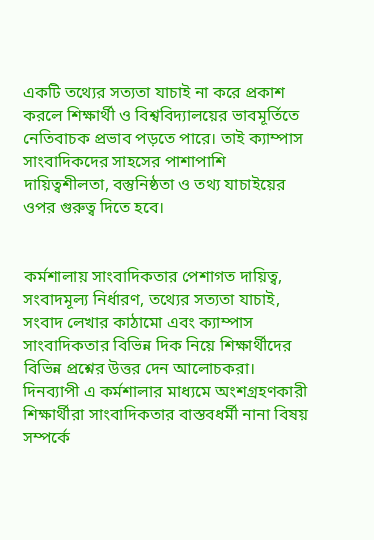একটি তথ্যের সত্যতা যাচাই না করে প্রকাশ করলে শিক্ষার্থী ও বিশ্ববিদ্যালয়ের ভাবমূর্তিতে নেতিবাচক প্রভাব পড়তে পারে। তাই ক্যাম্পাস সাংবাদিকদের সাহসের পাশাপাশি দায়িত্বশীলতা, বস্তুনিষ্ঠতা ও তথ্য যাচাইয়ের ওপর গুরুত্ব দিতে হবে।


কর্মশালায় সাংবাদিকতার পেশাগত দায়িত্ব, সংবাদমূল্য নির্ধারণ, তথ্যের সত্যতা যাচাই, সংবাদ লেখার কাঠামো এবং ক্যাম্পাস সাংবাদিকতার বিভিন্ন দিক নিয়ে শিক্ষার্থীদের বিভিন্ন প্রশ্নের উত্তর দেন আলোচকরা। দিনব্যাপী এ কর্মশালার মাধ্যমে অংশগ্রহণকারী শিক্ষার্থীরা সাংবাদিকতার বাস্তবধর্মী নানা বিষয় সম্পর্কে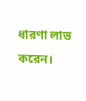ধারণা লাভ করেন।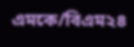এমকে/বিএম২৪